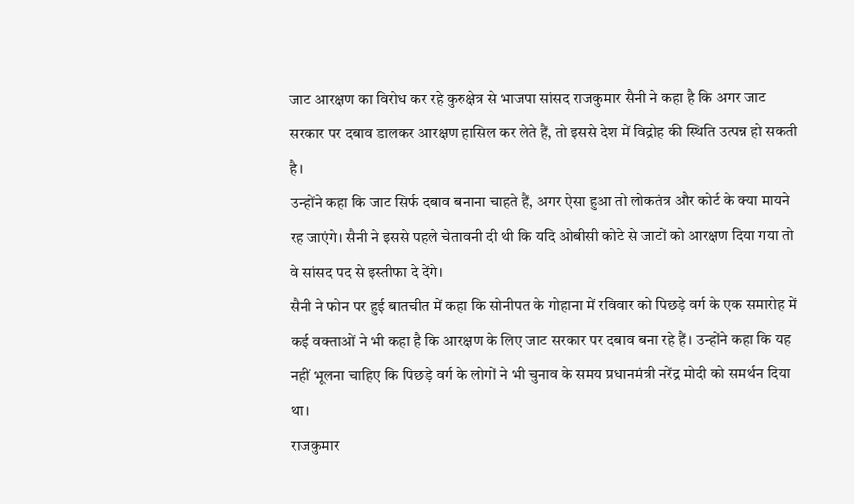जाट आरक्षण का विरोध कर रहे कुरुक्षेत्र से भाजपा सांसद राजकुमार सैनी ने कहा है कि अगर जाट सरकार पर दबाव डालकर आरक्षण हासिल कर लेते हैं, तो इससे देश में विद्रोह की स्थिति उत्पन्न हो सकती है।
उन्होंने कहा कि जाट सिर्फ दबाव बनाना चाहते हैं, अगर ऐसा हुआ तो लोकतंत्र और कोर्ट के क्या मायने रह जाएंगे। सैनी ने इससे पहले चेतावनी दी थी कि यदि ओबीसी कोटे से जाटों को आरक्षण दिया गया तो वे सांसद पद से इस्तीफा दे देंगे।
सैनी ने फोन पर हुई बातचीत में कहा कि सोनीपत के गोहाना में रविवार को पिछड़े वर्ग के एक समारोह में कई वक्ताओं ने भी कहा है कि आरक्षण के लिए जाट सरकार पर दबाव बना रहे हैं। उन्होंने कहा कि यह नहीं भूलना चाहिए कि पिछड़े वर्ग के लोगों ने भी चुनाव के समय प्रधानमंत्री नरेंद्र मोदी को समर्थन दिया था।
राजकुमार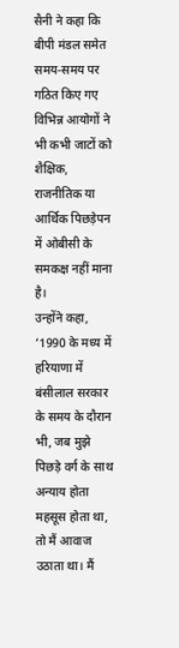सैनी ने कहा कि बीपी मंडल समेत समय-समय पर गठित किए गए विभिन्न आयोगों ने भी कभी जाटों को शैक्षिक, राजनीतिक या आर्थिक पिछड़ेपन में ओबीसी के समकक्ष नहीं माना है।
उन्होंने कहा, ‘1990 के मध्य में हरियाणा में बंसीलाल सरकार के समय के दौरान भी, जब मुझे पिछड़े वर्ग के साथ अन्याय होता महसूस होता था, तो मैं आवाज उठाता था। मैं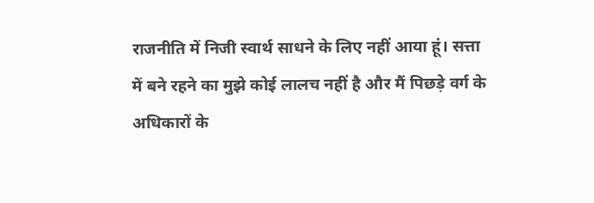राजनीति में निजी स्वार्थ साधने के लिए नहीं आया हूं। सत्ता में बने रहने का मुझे कोई लालच नहीं है और मैं पिछड़े वर्ग के अधिकारों के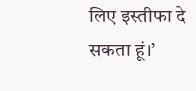लिए इस्तीफा दे सकता हूं।’